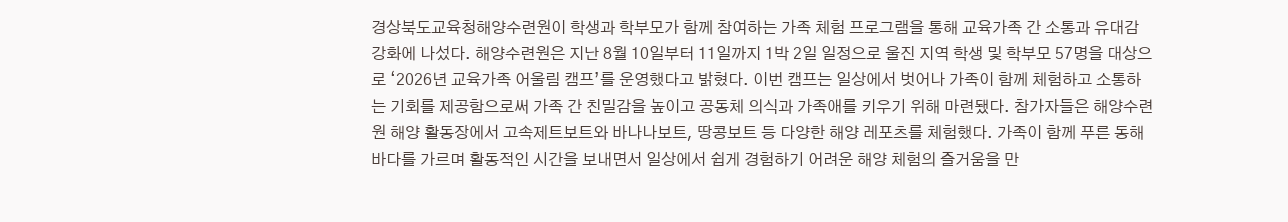경상북도교육청해양수련원이 학생과 학부모가 함께 참여하는 가족 체험 프로그램을 통해 교육가족 간 소통과 유대감 강화에 나섰다. 해양수련원은 지난 8월 10일부터 11일까지 1박 2일 일정으로 울진 지역 학생 및 학부모 57명을 대상으로 ‘2026년 교육가족 어울림 캠프’를 운영했다고 밝혔다. 이번 캠프는 일상에서 벗어나 가족이 함께 체험하고 소통하는 기회를 제공함으로써 가족 간 친밀감을 높이고 공동체 의식과 가족애를 키우기 위해 마련됐다. 참가자들은 해양수련원 해양 활동장에서 고속제트보트와 바나나보트, 땅콩보트 등 다양한 해양 레포츠를 체험했다. 가족이 함께 푸른 동해 바다를 가르며 활동적인 시간을 보내면서 일상에서 쉽게 경험하기 어려운 해양 체험의 즐거움을 만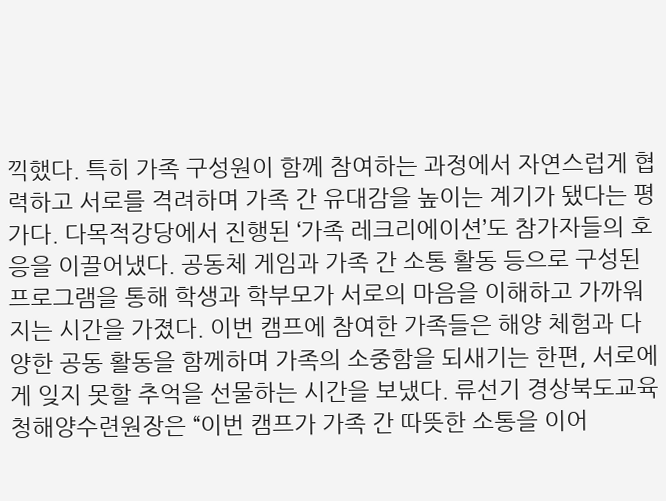끽했다. 특히 가족 구성원이 함께 참여하는 과정에서 자연스럽게 협력하고 서로를 격려하며 가족 간 유대감을 높이는 계기가 됐다는 평가다. 다목적강당에서 진행된 ‘가족 레크리에이션’도 참가자들의 호응을 이끌어냈다. 공동체 게임과 가족 간 소통 활동 등으로 구성된 프로그램을 통해 학생과 학부모가 서로의 마음을 이해하고 가까워지는 시간을 가졌다. 이번 캠프에 참여한 가족들은 해양 체험과 다양한 공동 활동을 함께하며 가족의 소중함을 되새기는 한편, 서로에게 잊지 못할 추억을 선물하는 시간을 보냈다. 류선기 경상북도교육청해양수련원장은 “이번 캠프가 가족 간 따뜻한 소통을 이어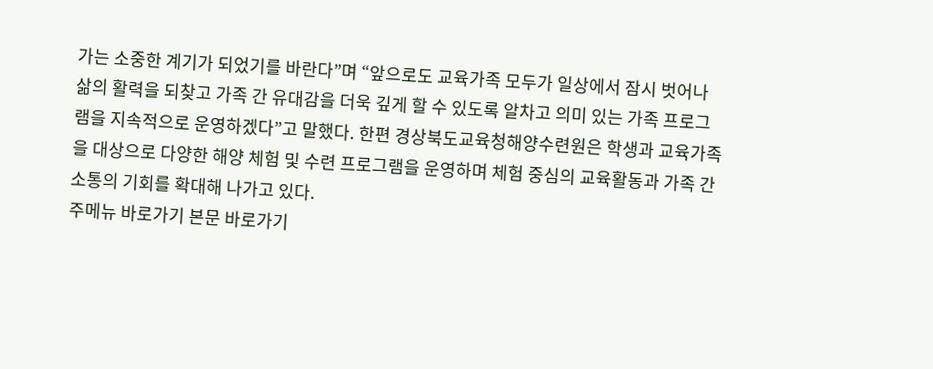가는 소중한 계기가 되었기를 바란다”며 “앞으로도 교육가족 모두가 일상에서 잠시 벗어나 삶의 활력을 되찾고 가족 간 유대감을 더욱 깊게 할 수 있도록 알차고 의미 있는 가족 프로그램을 지속적으로 운영하겠다”고 말했다. 한편 경상북도교육청해양수련원은 학생과 교육가족을 대상으로 다양한 해양 체험 및 수련 프로그램을 운영하며 체험 중심의 교육활동과 가족 간 소통의 기회를 확대해 나가고 있다.
주메뉴 바로가기 본문 바로가기